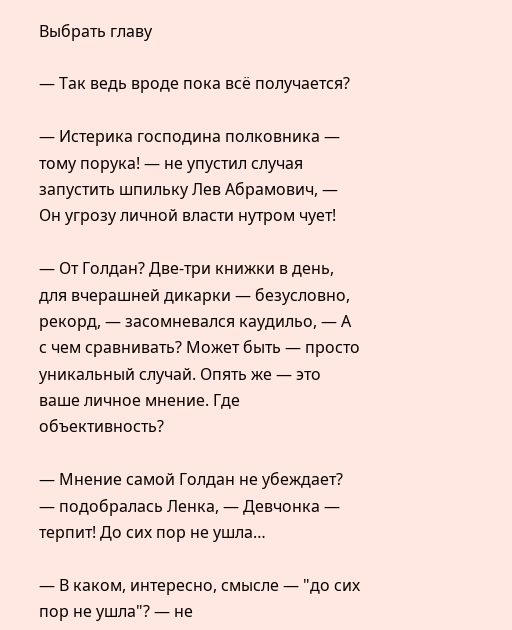Выбрать главу

— Так ведь вроде пока всё получается?

— Истерика господина полковника — тому порука! — не упустил случая запустить шпильку Лев Абрамович, — Он угрозу личной власти нутром чует!

— От Голдан? Две-три книжки в день, для вчерашней дикарки — безусловно, рекорд, — засомневался каудильо, — А с чем сравнивать? Может быть — просто уникальный случай. Опять же — это ваше личное мнение. Где объективность?

— Мнение самой Голдан не убеждает? — подобралась Ленка, — Девчонка — терпит! До сих пор не ушла…

— В каком, интересно, смысле — "до сих пор не ушла"? — не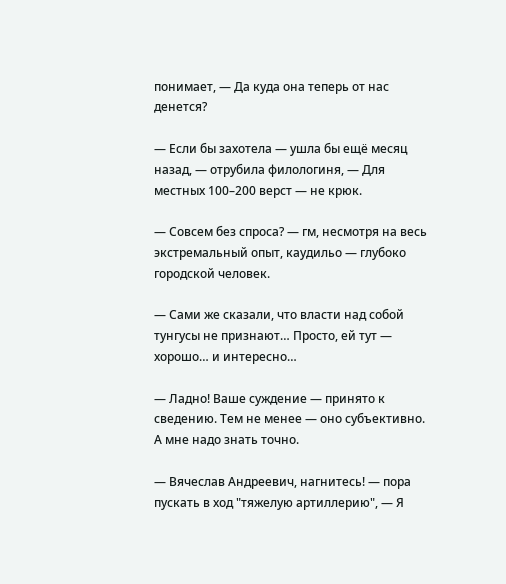понимает, — Да куда она теперь от нас денется?

— Если бы захотела — ушла бы ещё месяц назад, — отрубила филологиня, — Для местных 100–200 верст — не крюк.

— Совсем без спроса? — гм, несмотря на весь экстремальный опыт, каудильо — глубоко городской человек.

— Сами же сказали, что власти над собой тунгусы не признают… Просто, ей тут — хорошо… и интересно…

— Ладно! Ваше суждение — принято к сведению. Тем не менее — оно субъективно. А мне надо знать точно.

— Вячеслав Андреевич, нагнитесь! — пора пускать в ход "тяжелую артиллерию", — Я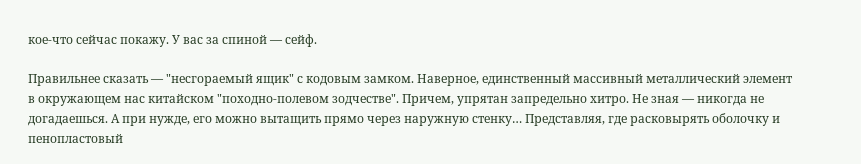кое-что сейчас покажу. У вас за спиной — сейф.

Правильнее сказать — "несгораемый ящик" с кодовым замком. Наверное, единственный массивный металлический элемент в окружающем нас китайском "походно-полевом зодчестве". Причем, упрятан запредельно хитро. Не зная — никогда не догадаешься. А при нужде, его можно вытащить прямо через наружную стенку… Представляя, где расковырять оболочку и пенопластовый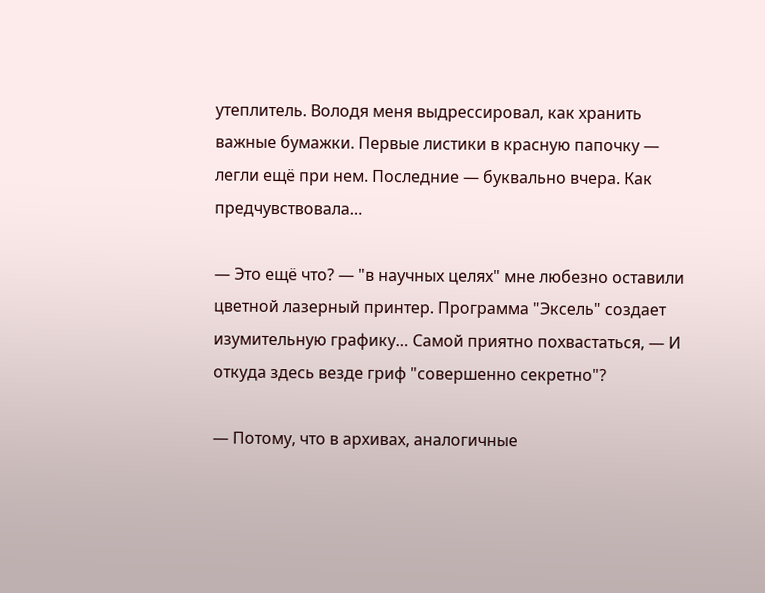утеплитель. Володя меня выдрессировал, как хранить важные бумажки. Первые листики в красную папочку — легли ещё при нем. Последние — буквально вчера. Как предчувствовала…

— Это ещё что? — "в научных целях" мне любезно оставили цветной лазерный принтер. Программа "Эксель" создает изумительную графику… Самой приятно похвастаться, — И откуда здесь везде гриф "совершенно секретно"?

— Потому, что в архивах, аналогичные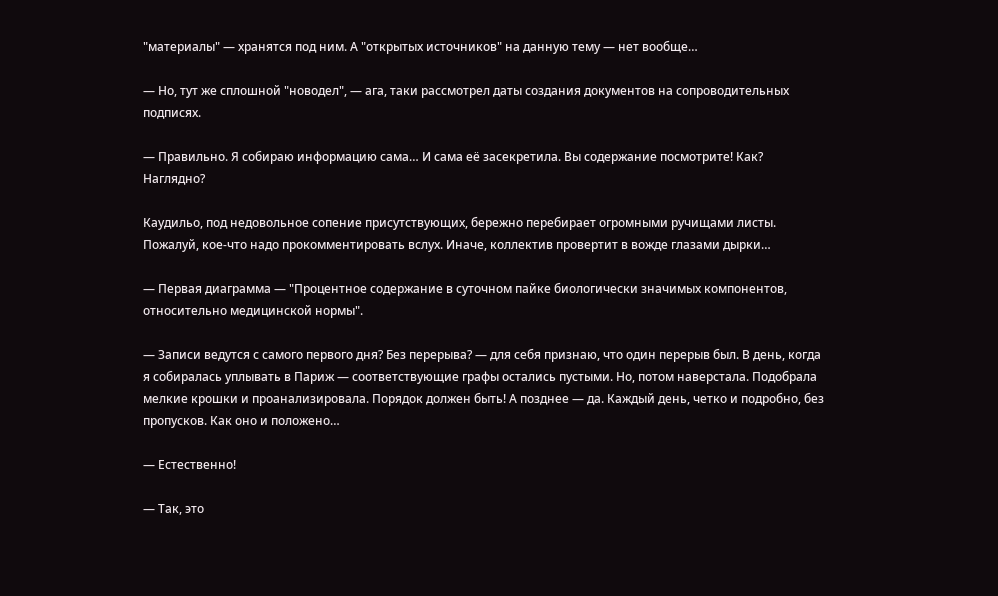"материалы" — хранятся под ним. А "открытых источников" на данную тему — нет вообще…

— Но, тут же сплошной "новодел", — ага, таки рассмотрел даты создания документов на сопроводительных подписях.

— Правильно. Я собираю информацию сама… И сама её засекретила. Вы содержание посмотрите! Как? Наглядно?

Каудильо, под недовольное сопение присутствующих, бережно перебирает огромными ручищами листы. Пожалуй, кое-что надо прокомментировать вслух. Иначе, коллектив провертит в вожде глазами дырки…

— Первая диаграмма — "Процентное содержание в суточном пайке биологически значимых компонентов, относительно медицинской нормы".

— Записи ведутся с самого первого дня? Без перерыва? — для себя признаю, что один перерыв был. В день, когда я собиралась уплывать в Париж — соответствующие графы остались пустыми. Но, потом наверстала. Подобрала мелкие крошки и проанализировала. Порядок должен быть! А позднее — да. Каждый день, четко и подробно, без пропусков. Как оно и положено…

— Естественно!

— Так, это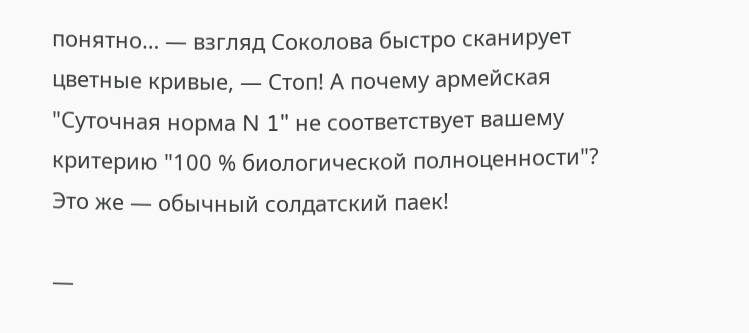понятно… — взгляд Соколова быстро сканирует цветные кривые, — Стоп! А почему армейская "Суточная норма N 1" не соответствует вашему критерию "100 % биологической полноценности"? Это же — обычный солдатский паек!

—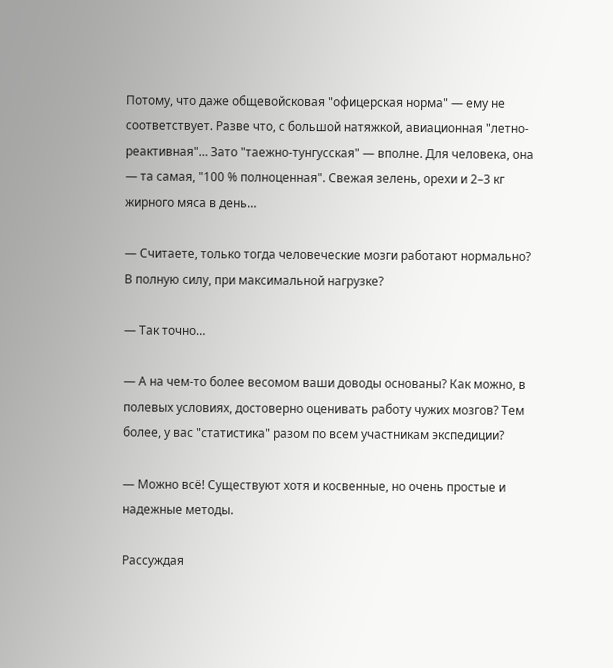Потому, что даже общевойсковая "офицерская норма" — ему не соответствует. Разве что, с большой натяжкой, авиационная "летно-реактивная"… Зато "таежно-тунгусская" — вполне. Для человека, она — та самая, "100 % полноценная". Свежая зелень, орехи и 2–3 кг жирного мяса в день…

— Считаете, только тогда человеческие мозги работают нормально? В полную силу, при максимальной нагрузке?

— Так точно…

— А на чем-то более весомом ваши доводы основаны? Как можно, в полевых условиях, достоверно оценивать работу чужих мозгов? Тем более, у вас "статистика" разом по всем участникам экспедиции?

— Можно всё! Существуют хотя и косвенные, но очень простые и надежные методы.

Рассуждая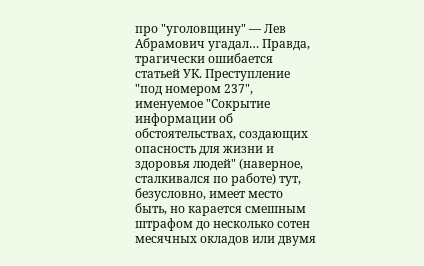про "уголовщину" — Лев Абрамович угадал… Правда, трагически ошибается статьей УК. Преступление "под номером 237", именуемое "Сокрытие информации об обстоятельствах, создающих опасность для жизни и здоровья людей" (наверное, сталкивался по работе) тут, безусловно, имеет место быть, но карается смешным штрафом до несколько сотен месячных окладов или двумя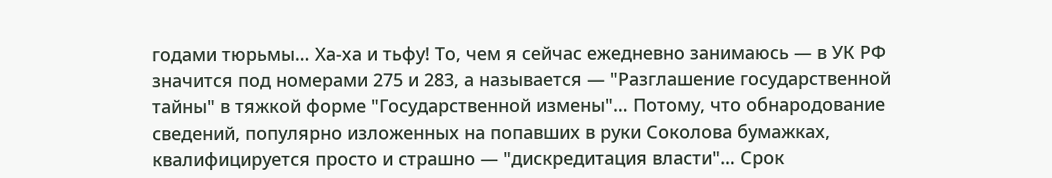годами тюрьмы… Ха-ха и тьфу! То, чем я сейчас ежедневно занимаюсь — в УК РФ значится под номерами 275 и 283, а называется — "Разглашение государственной тайны" в тяжкой форме "Государственной измены"… Потому, что обнародование сведений, популярно изложенных на попавших в руки Соколова бумажках, квалифицируется просто и страшно — "дискредитация власти"… Срок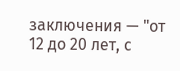заключения — "от 12 до 20 лет, с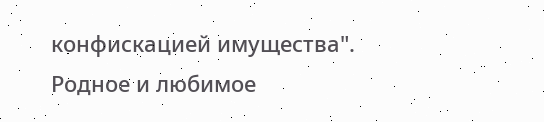конфискацией имущества". Родное и любимое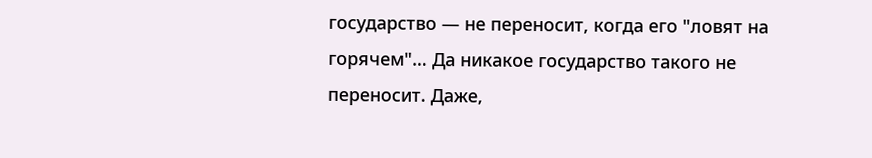государство — не переносит, когда его "ловят на горячем"… Да никакое государство такого не переносит. Даже,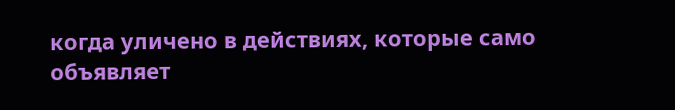когда уличено в действиях, которые само объявляет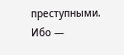преступными. Ибо —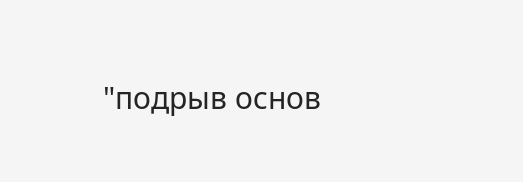"подрыв основ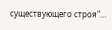существующего строя"…